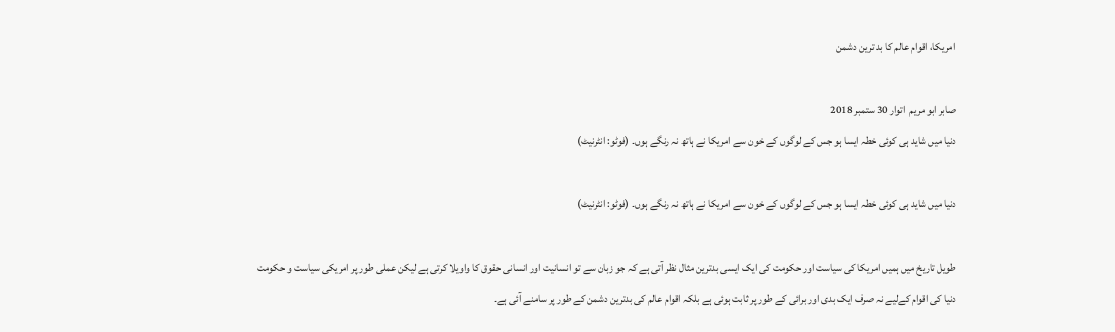امریکا، اقوام عالم کا بد ترین دشمن

صابر ابو مریم  اتوار 30 ستمبر 2018
دنیا میں شاید ہی کوئی خطہ ایسا ہو جس کے لوگوں کے خون سے امریکا نے ہاتھ نہ رنگے ہوں۔ (فوٹو: انٹرنیٹ)

دنیا میں شاید ہی کوئی خطہ ایسا ہو جس کے لوگوں کے خون سے امریکا نے ہاتھ نہ رنگے ہوں۔ (فوٹو: انٹرنیٹ)

طویل تاریخ میں ہمیں امریکا کی سیاست اور حکومت کی ایک ایسی بدترین مثال نظر آتی ہے کہ جو زبان سے تو انسانیت اور انسانی حقوق کا واویلا کرتی ہے لیکن عملی طور پر امریکی سیاست و حکومت دنیا کی اقوام کےلیے نہ صرف ایک بدی اور برائی کے طور پر ثابت ہوئی ہے بلکہ اقوام عالم کی بدترین دشمن کے طور پر سامنے آئی ہے۔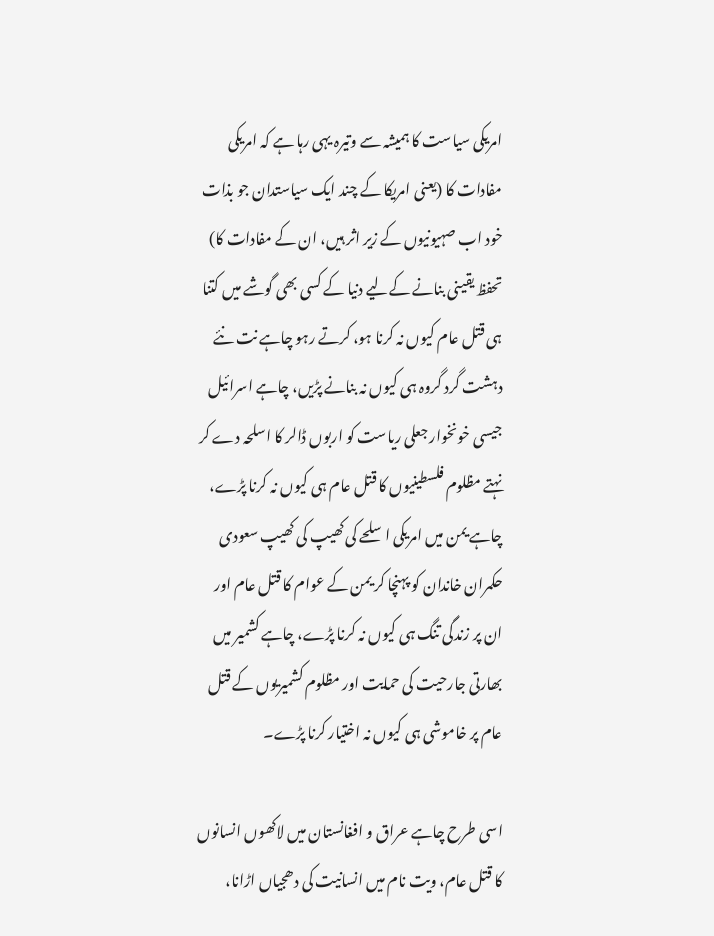امریکی سیاست کا ہمیشہ سے وتیرہ یہی رہا ہے کہ امریکی مفادات کا (یعنی امریکا کے چند ایک سیاستدان جو بذات خود اب صہیونیوں کے زیر اثر ہیں، ان کے مفادات کا) تحفظ یقینی بنانے کےلیے دنیا کے کسی بھی گوشے میں کتنا ہی قتل عام کیوں نہ کرنا ہو، کرتے رہو چاہے نت نئے دہشت گرد گروہ ہی کیوں نہ بنانے پڑیں، چاہے اسرائیل جیسی خونخوار جعلی ریاست کو اربوں ڈالر کا اسلحہ دے کر نہتے مظلوم فلسطینیوں کا قتل عام ہی کیوں نہ کرنا پڑے، چاہے یمن میں امریکی اسلحے کی کھیپ کی کھیپ سعودی حکمران خاندان کو پہنچا کر یمن کے عوام کا قتل عام اور ان پر زندگی تنگ ہی کیوں نہ کرنا پڑے، چاہے کشمیر میں بھارتی جارحیت کی حمایت اور مظلوم کشمیریوں کے قتل عام پر خاموشی ہی کیوں نہ اختیار کرنا پڑے۔

اسی طرح چاہے عراق و افغانستان میں لاکھوں انسانوں کا قتل عام، ویت نام میں انسانیت کی دھجیاں اڑانا،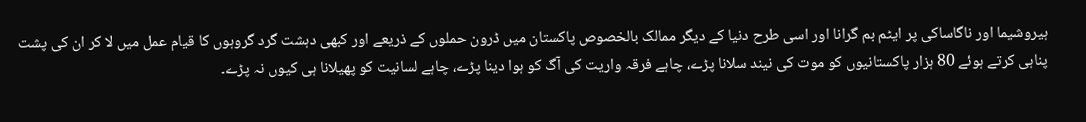ہیروشیما اور ناگاساکی پر ایٹم بم گرانا اور اسی طرح دنیا کے دیگر ممالک بالخصوص پاکستان میں ڈرون حملوں کے ذریعے اور کبھی دہشت گرد گروہوں کا قیام عمل میں لا کر ان کی پشت پناہی کرتے ہوئے 80 ہزار پاکستانیوں کو موت کی نیند سلانا پڑے، چاہے فرقہ واریت کی آگ کو ہوا دینا پڑے، چاہے لسانیت کو پھیلانا ہی کیوں نہ پڑے۔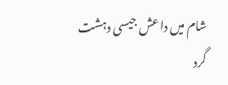شام میں داعش جیسی دہشت گرد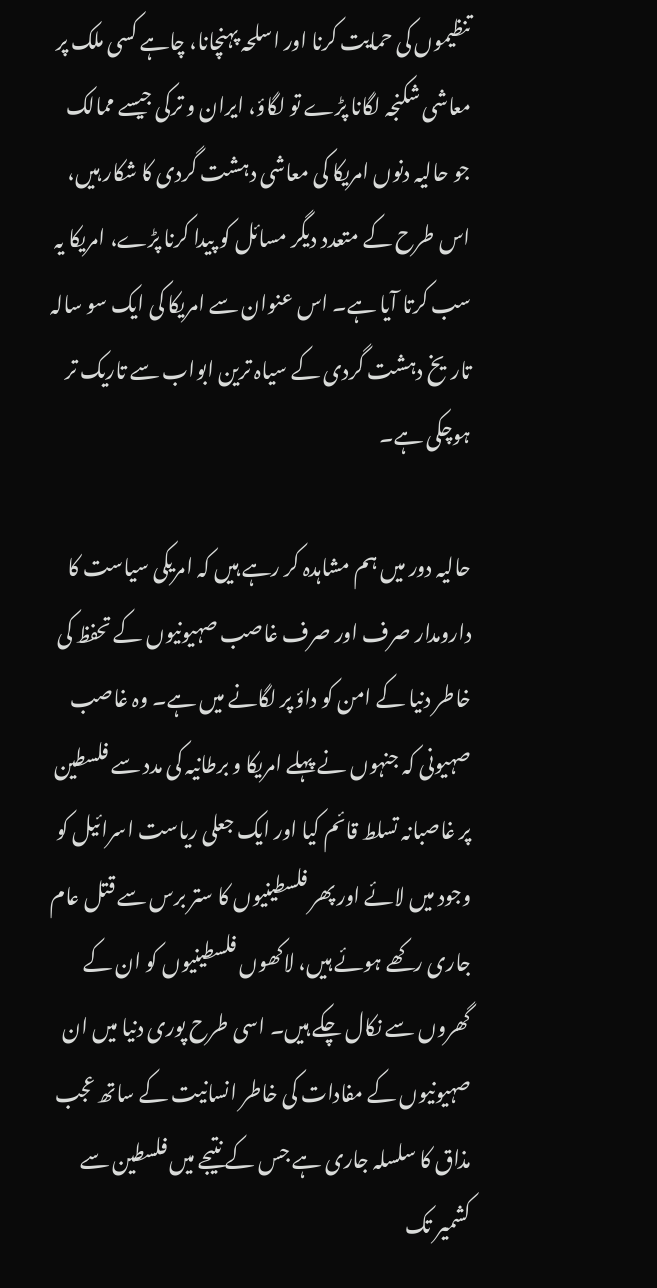تنظیموں کی حمایت کرنا اور اسلحہ پہنچانا، چاہے کسی ملک پر معاشی شکنجہ لگانا پڑے تو لگاؤ، ایران و ترکی جیسے ممالک جو حالیہ دنوں امریکا کی معاشی دہشت گردی کا شکار ہیں، اس طرح کے متعدد دیگر مسائل کو پیدا کرنا پڑے، امریکا یہ سب کرتا آیا ہے۔ اس عنوان سے امریکا کی ایک سو سالہ تاریخ دہشت گردی کے سیاہ ترین ابواب سے تاریک تر ہوچکی ہے۔

حالیہ دور میں ہم مشاہدہ کر رہے ہیں کہ امریکی سیاست کا دارومدار صرف اور صرف غاصب صہیونیوں کے تحفظ کی خاطر دنیا کے امن کو داؤ پر لگانے میں ہے۔ وہ غاصب صہیونی کہ جنہوں نے پہلے امریکا و برطانیہ کی مدد سے فلسطین پر غاصبانہ تسلط قائم کیا اور ایک جعلی ریاست اسرائیل کو وجود میں لائے اور پھر فلسطینیوں کا ستر برس سے قتل عام جاری رکھے ہوئے ہیں، لاکھوں فلسطینیوں کو ان کے گھروں سے نکال چکے ہیں۔ اسی طرح پوری دنیا میں ان صہیونیوں کے مفادات کی خاطر انسانیت کے ساتھ عجب مذاق کا سلسلہ جاری ہے جس کے نتیجے میں فلسطین سے کشمیر تک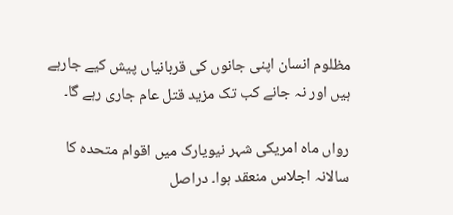مظلوم انسان اپنی جانوں کی قربانیاں پیش کیے جارہے ہیں اور نہ جانے کب تک مزید قتل عام جاری رہے گا۔

رواں ماہ امریکی شہر نیویارک میں اقوام متحدہ کا سالانہ اجلاس منعقد ہوا۔ دراصل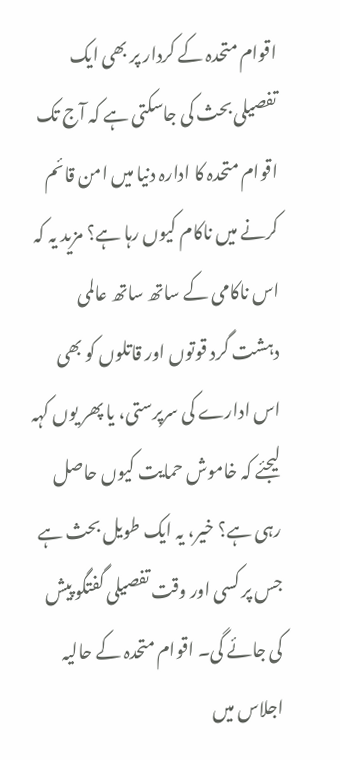اقوام متحدہ کے کردار پر بھی ایک تفصیلی بحث کی جاسکتی ہے کہ آج تک اقوام متحدہ کا ادارہ دنیا میں امن قائم کرنے میں ناکام کیوں رہا ہے؟ مزید یہ کہ اس ناکامی کے ساتھ ساتھ عالمی دہشت گرد قوتوں اور قاتلوں کو بھی اس ادارے کی سرپرستی، یا پھر یوں کہہ لیجئے کہ خاموش حمایت کیوں حاصل رہی ہے؟ خیر، یہ ایک طویل بحث ہے جس پر کسی اور وقت تفصیلی گفتگو پیش کی جائے گی۔ اقوام متحدہ کے حالیہ اجلاس میں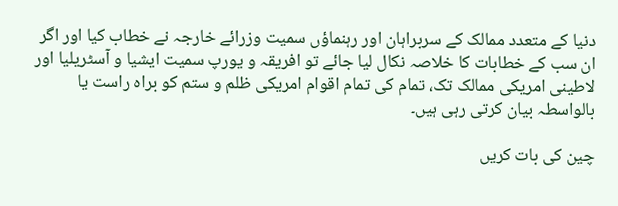دنیا کے متعدد ممالک کے سربراہان اور رہنماؤں سمیت وزرائے خارجہ نے خطاب کیا اور اگر ان سب کے خطابات کا خلاصہ نکال لیا جائے تو افریقہ و یورپ سمیت ایشیا و آسٹریلیا اور لاطینی امریکی ممالک تک، تمام کی تمام اقوام امریکی ظلم و ستم کو براہ راست یا بالواسطہ بیان کرتی رہی ہیں۔

چین کی بات کریں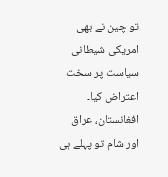تو چین نے بھی امریکی شیطانی سیاست پر سخت اعتراض کیا۔ افغانستان، عراق اور شام تو پہلے ہی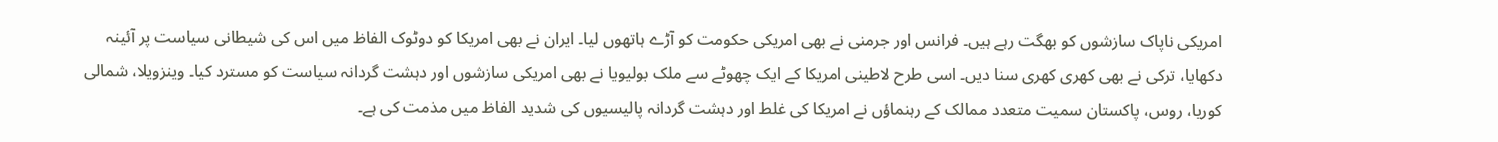امریکی ناپاک سازشوں کو بھگت رہے ہیں۔ فرانس اور جرمنی نے بھی امریکی حکومت کو آڑے ہاتھوں لیا۔ ایران نے بھی امریکا کو دوٹوک الفاظ میں اس کی شیطانی سیاست پر آئینہ دکھایا، ترکی نے بھی کھری کھری سنا دیں۔ اسی طرح لاطینی امریکا کے ایک چھوٹے سے ملک بولیویا نے بھی امریکی سازشوں اور دہشت گردانہ سیاست کو مسترد کیا۔ وینزویلا، شمالی کوریا، روس، پاکستان سمیت متعدد ممالک کے رہنماؤں نے امریکا کی غلط اور دہشت گردانہ پالیسیوں کی شدید الفاظ میں مذمت کی ہے۔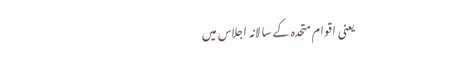یعنی اقوام متحدہ کے سالانہ اجلاس میں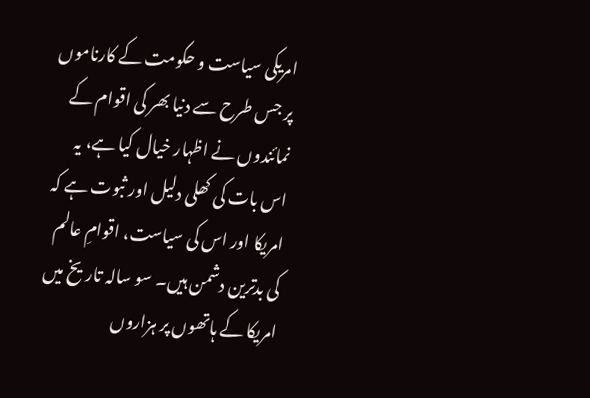امریکی سیاست و حکومت کے کارناموں پر جس طرح سے دنیا بھر کی اقوام کے نمائندوں نے اظہار خیال کیا ہے، یہ اس بات کی کھلی دلیل اور ثبوت ہے کہ امریکا اور اس کی سیاست، اقوامِ عالم کی بدترین دشمن ہیں۔ سو سالہ تاریخ میں امریکا کے ہاتھوں پر ہزاروں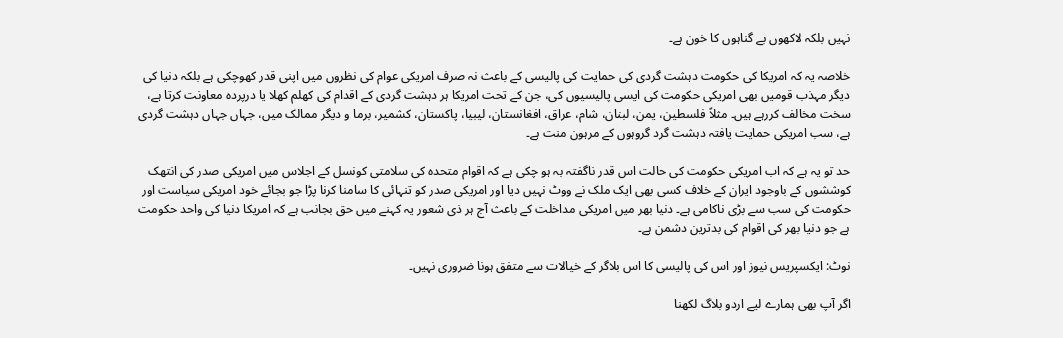نہیں بلکہ لاکھوں بے گناہوں کا خون ہے۔

خلاصہ یہ کہ امریکا کی حکومت دہشت گردی کی حمایت کی پالیسی کے باعث نہ صرف امریکی عوام کی نظروں میں اپنی قدر کھوچکی ہے بلکہ دنیا کی دیگر مہذب قومیں بھی امریکی حکومت کی ایسی پالیسیوں کی، جن کے تحت امریکا ہر دہشت گردی کے اقدام کی کھلم کھلا یا درپردہ معاونت کرتا ہے، سخت مخالف کررہے ہیں۔ مثلاً فلسطین، یمن، لبنان، شام، عراق، افغانستان، لیبیا، پاکستان، کشمیر، برما و دیگر ممالک میں، جہاں جہاں دہشت گردی ہے، سب امریکی حمایت یافتہ دہشت گرد گروہوں کے مرہون منت ہے۔

حد تو یہ ہے کہ اب امریکی حکومت کی حالت اس قدر ناگفتہ بہ ہو چکی ہے کہ اقوام متحدہ کی سلامتی کونسل کے اجلاس میں امریکی صدر کی انتھک کوششوں کے باوجود ایران کے خلاف کسی بھی ایک ملک نے ووٹ نہیں دیا اور امریکی صدر کو تنہائی کا سامنا کرنا پڑا جو بجائے خود امریکی سیاست اور حکومت کی سب سے بڑی ناکامی ہے۔ دنیا بھر میں امریکی مداخلت کے باعث آج ہر ذی شعور یہ کہنے میں حق بجانب ہے کہ امریکا دنیا کی واحد حکومت ہے جو دنیا بھر کی اقوام کی بدترین دشمن ہے۔

نوٹ: ایکسپریس نیوز اور اس کی پالیسی کا اس بلاگر کے خیالات سے متفق ہونا ضروری نہیں۔

اگر آپ بھی ہمارے لیے اردو بلاگ لکھنا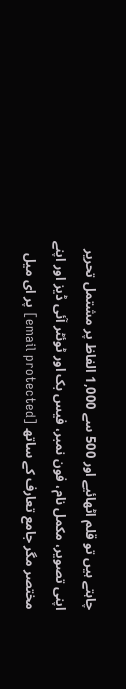چاہتے ہیں تو قلم اٹھائیے اور 500 سے 1,000 الفاظ پر مشتمل تحریر اپنی تصویر، مکمل نام، فون نمبر، فیس بک اور ٹوئٹر آئی ڈیز اور اپنے مختصر مگر جامع تعارف کے ساتھ [email protected] پر ای میل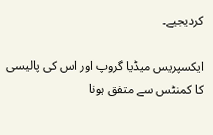کردیجیے۔

ایکسپریس میڈیا گروپ اور اس کی پالیسی کا کمنٹس سے متفق ہونا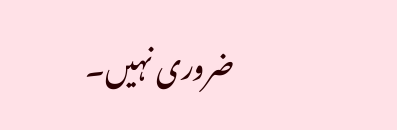ضروری نہیں۔